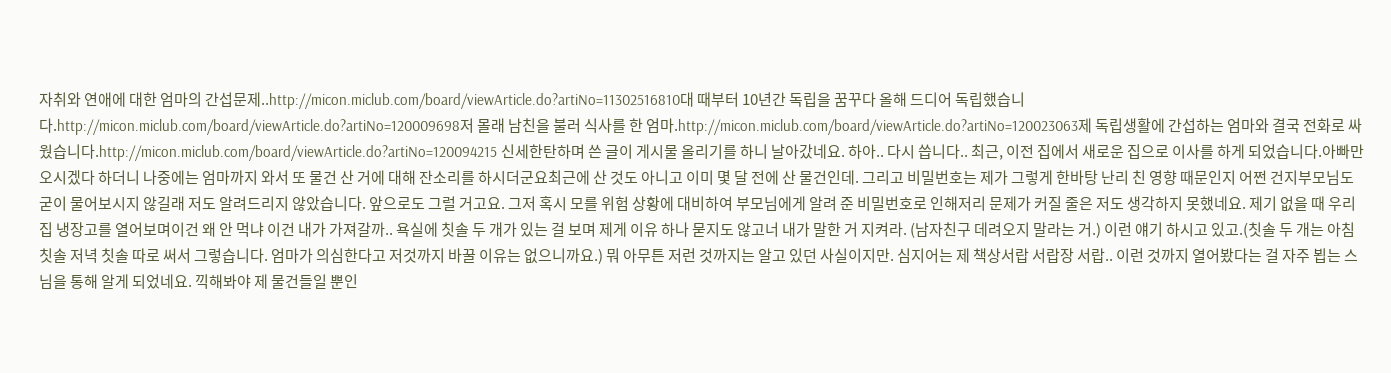자취와 연애에 대한 엄마의 간섭문제..http://micon.miclub.com/board/viewArticle.do?artiNo=11302516810대 때부터 10년간 독립을 꿈꾸다 올해 드디어 독립했습니다.http://micon.miclub.com/board/viewArticle.do?artiNo=120009698저 몰래 남친을 불러 식사를 한 엄마.http://micon.miclub.com/board/viewArticle.do?artiNo=120023063제 독립생활에 간섭하는 엄마와 결국 전화로 싸웠습니다.http://micon.miclub.com/board/viewArticle.do?artiNo=120094215 신세한탄하며 쓴 글이 게시물 올리기를 하니 날아갔네요. 하아.. 다시 씁니다.. 최근, 이전 집에서 새로운 집으로 이사를 하게 되었습니다.아빠만 오시겠다 하더니 나중에는 엄마까지 와서 또 물건 산 거에 대해 잔소리를 하시더군요최근에 산 것도 아니고 이미 몇 달 전에 산 물건인데. 그리고 비밀번호는 제가 그렇게 한바탕 난리 친 영향 때문인지 어쩐 건지부모님도 굳이 물어보시지 않길래 저도 알려드리지 않았습니다. 앞으로도 그럴 거고요. 그저 혹시 모를 위험 상황에 대비하여 부모님에게 알려 준 비밀번호로 인해저리 문제가 커질 줄은 저도 생각하지 못했네요. 제기 없을 때 우리집 냉장고를 열어보며이건 왜 안 먹냐 이건 내가 가져갈까.. 욕실에 칫솔 두 개가 있는 걸 보며 제게 이유 하나 묻지도 않고너 내가 말한 거 지켜라. (남자친구 데려오지 말라는 거.) 이런 얘기 하시고 있고.(칫솔 두 개는 아침 칫솔 저녁 칫솔 따로 써서 그렇습니다. 엄마가 의심한다고 저것까지 바꿀 이유는 없으니까요.) 뭐 아무튼 저런 것까지는 알고 있던 사실이지만. 심지어는 제 책상서랍 서랍장 서랍.. 이런 것까지 열어봤다는 걸 자주 뵙는 스님을 통해 알게 되었네요. 끽해봐야 제 물건들일 뿐인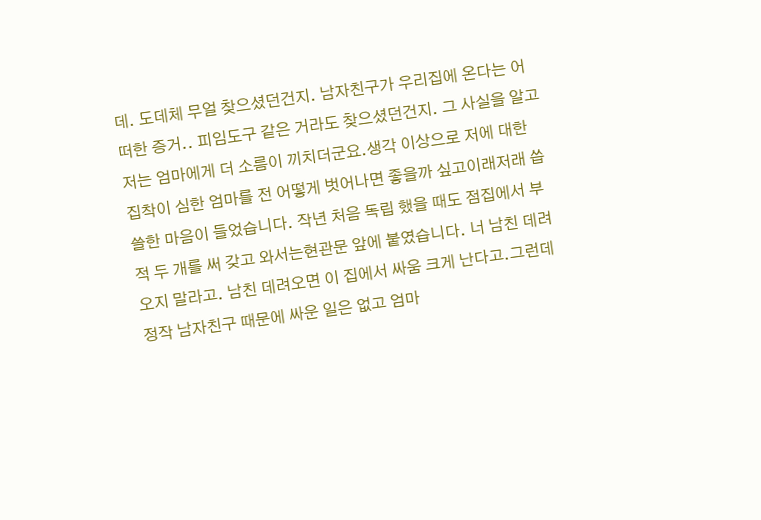데. 도데체 무얼 찾으셨던건지. 남자친구가 우리집에 온다는 어떠한 증거.. 피임도구 같은 거라도 찾으셨던건지. 그 사실을 알고 저는 엄마에게 더 소름이 끼치더군요.생각 이상으로 저에 대한 집착이 심한 엄마를 전 어떻게 벗어나면 좋을까 싶고이래저래 씁쓸한 마음이 들었습니다. 작년 처음 독립 했을 때도 점집에서 부적 두 개를 써 갖고 와서는현관문 앞에 붙였습니다. 너 남친 데려오지 말라고. 남친 데려오면 이 집에서 싸움 크게 난다고.그런데 정작 남자친구 때문에 싸운 일은 없고 엄마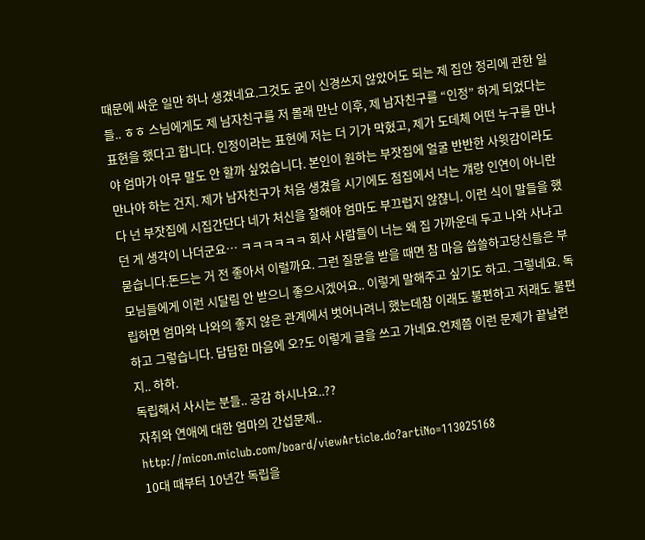때문에 싸운 일만 하나 생겼네요.그것도 굳이 신경쓰지 않았어도 되는 제 집안 정리에 관한 일들.. ㅎㅎ 스님에게도 제 남자친구를 저 몰래 만난 이후, 제 남자친구를 “인정” 하게 되었다는 표현을 했다고 합니다. 인정이라는 표현에 저는 더 기가 막혔고, 제가 도데체 어떤 누구를 만나야 엄마가 아무 말도 안 할까 싶었습니다. 본인이 원하는 부잣집에 얼굴 반반한 사윗감이라도 만나야 하는 건지. 제가 남자친구가 처음 생겼을 시기에도 점집에서 너는 걔랑 인연이 아니란다 넌 부잣집에 시집간단다 네가 처신을 잘해야 엄마도 부끄럽지 않쟎니. 이런 식이 말들을 했던 게 생각이 나더군요… ㅋㅋㅋㅋㅋㅋ 회사 사람들이 너는 왜 집 가까운데 두고 나와 사냐고 묻습니다.돈드는 거 전 좋아서 이럴까요. 그런 질문을 받을 때면 참 마음 씁쓸하고당신들은 부모님들에게 이런 시달림 안 받으니 좋으시겠어요.. 이렇게 말해주고 싶기도 하고. 그렇네요. 독립하면 엄마와 나와의 좋지 않은 관계에서 벗어나려니 했는데참 이래도 불편하고 저래도 불편하고 그렇습니다. 답답한 마음에 오?도 이렇게 글을 쓰고 가네요.언제쯤 이런 문제가 끝날련지.. 하하.
독립해서 사시는 분들.. 공감 하시나요..??
자취와 연애에 대한 엄마의 간섭문제..
http://micon.miclub.com/board/viewArticle.do?artiNo=113025168
10대 때부터 10년간 독립을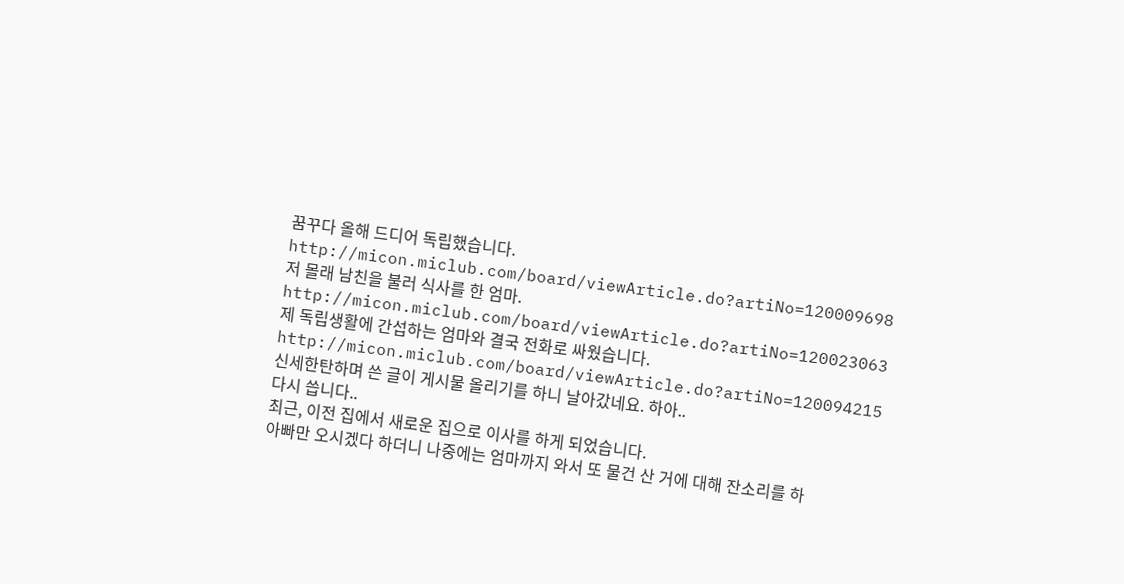꿈꾸다 올해 드디어 독립했습니다.
http://micon.miclub.com/board/viewArticle.do?artiNo=120009698
저 몰래 남친을 불러 식사를 한 엄마.
http://micon.miclub.com/board/viewArticle.do?artiNo=120023063
제 독립생활에 간섭하는 엄마와 결국 전화로 싸웠습니다.
http://micon.miclub.com/board/viewArticle.do?artiNo=120094215
신세한탄하며 쓴 글이 게시물 올리기를 하니 날아갔네요. 하아..
다시 씁니다..
최근, 이전 집에서 새로운 집으로 이사를 하게 되었습니다.
아빠만 오시겠다 하더니 나중에는 엄마까지 와서 또 물건 산 거에 대해 잔소리를 하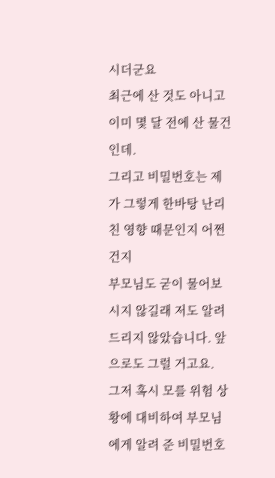시더군요
최근에 산 것도 아니고 이미 몇 달 전에 산 물건인데.
그리고 비밀번호는 제가 그렇게 한바탕 난리 친 영향 때문인지 어쩐 건지
부모님도 굳이 물어보시지 않길래 저도 알려드리지 않았습니다. 앞으로도 그럴 거고요.
그저 혹시 모를 위험 상황에 대비하여 부모님에게 알려 준 비밀번호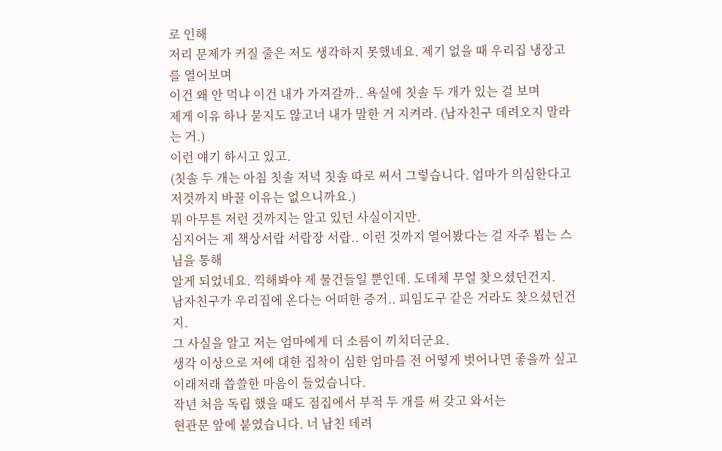로 인해
저리 문제가 커질 줄은 저도 생각하지 못했네요. 제기 없을 때 우리집 냉장고를 열어보며
이건 왜 안 먹냐 이건 내가 가져갈까.. 욕실에 칫솔 두 개가 있는 걸 보며
제게 이유 하나 묻지도 않고너 내가 말한 거 지켜라. (남자친구 데려오지 말라는 거.)
이런 얘기 하시고 있고.
(칫솔 두 개는 아침 칫솔 저녁 칫솔 따로 써서 그렇습니다. 엄마가 의심한다고 저것까지 바꿀 이유는 없으니까요.)
뭐 아무튼 저런 것까지는 알고 있던 사실이지만.
심지어는 제 책상서랍 서랍장 서랍.. 이런 것까지 열어봤다는 걸 자주 뵙는 스님을 통해
알게 되었네요. 끽해봐야 제 물건들일 뿐인데. 도데체 무얼 찾으셨던건지.
남자친구가 우리집에 온다는 어떠한 증거.. 피임도구 같은 거라도 찾으셨던건지.
그 사실을 알고 저는 엄마에게 더 소름이 끼치더군요.
생각 이상으로 저에 대한 집착이 심한 엄마를 전 어떻게 벗어나면 좋을까 싶고
이래저래 씁쓸한 마음이 들었습니다.
작년 처음 독립 했을 때도 점집에서 부적 두 개를 써 갖고 와서는
현관문 앞에 붙였습니다. 너 남친 데려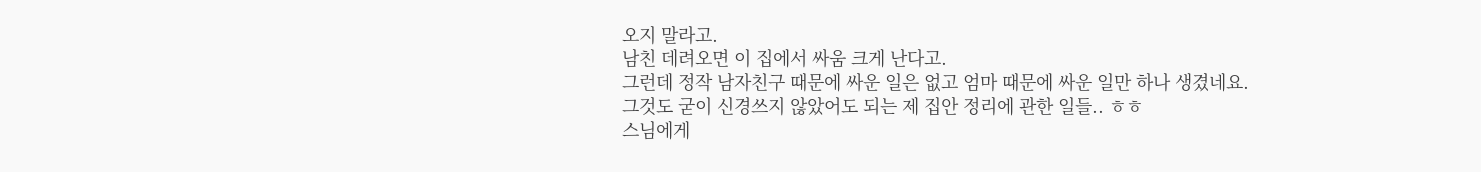오지 말라고.
남친 데려오면 이 집에서 싸움 크게 난다고.
그런데 정작 남자친구 때문에 싸운 일은 없고 엄마 때문에 싸운 일만 하나 생겼네요.
그것도 굳이 신경쓰지 않았어도 되는 제 집안 정리에 관한 일들.. ㅎㅎ
스님에게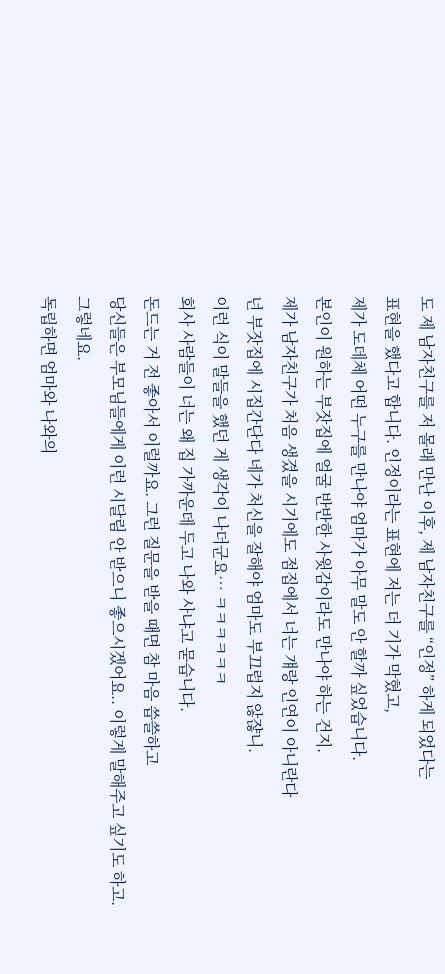도 제 남자친구를 저 몰래 만난 이후, 제 남자친구를 “인정” 하게 되었다는
표현을 했다고 합니다. 인정이라는 표현에 저는 더 기가 막혔고,
제가 도데체 어떤 누구를 만나야 엄마가 아무 말도 안 할까 싶었습니다.
본인이 원하는 부잣집에 얼굴 반반한 사윗감이라도 만나야 하는 건지.
제가 남자친구가 처음 생겼을 시기에도 점집에서 너는 걔랑 인연이 아니란다
넌 부잣집에 시집간단다 네가 처신을 잘해야 엄마도 부끄럽지 않쟎니.
이런 식이 말들을 했던 게 생각이 나더군요… ㅋㅋㅋㅋㅋㅋ
회사 사람들이 너는 왜 집 가까운데 두고 나와 사냐고 묻습니다.
돈드는 거 전 좋아서 이럴까요. 그런 질문을 받을 때면 참 마음 씁쓸하고
당신들은 부모님들에게 이런 시달림 안 받으니 좋으시겠어요.. 이렇게 말해주고 싶기도 하고.
그렇네요.
독립하면 엄마와 나와의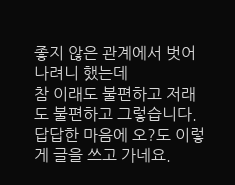좋지 않은 관계에서 벗어나려니 했는데
참 이래도 불편하고 저래도 불편하고 그렇습니다.
답답한 마음에 오?도 이렇게 글을 쓰고 가네요.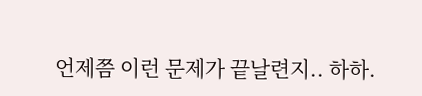언제쯤 이런 문제가 끝날련지.. 하하.